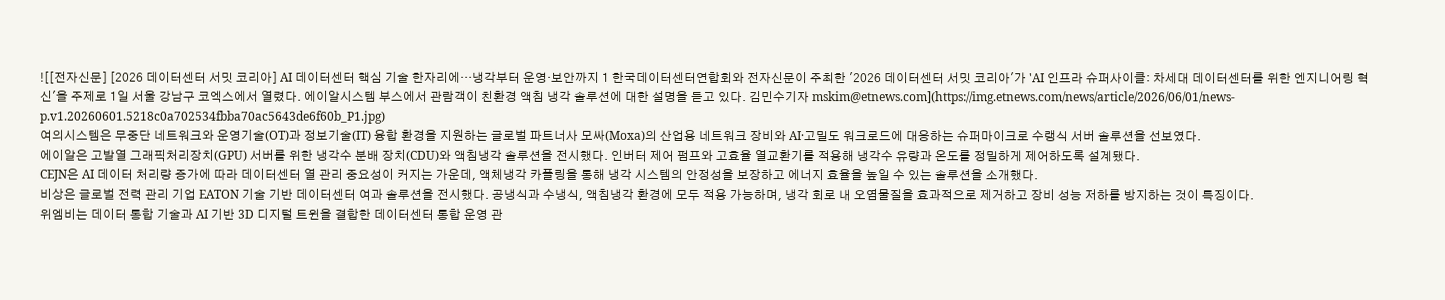![[전자신문] [2026 데이터센터 서밋 코리아] AI 데이터센터 핵심 기술 한자리에…냉각부터 운영·보안까지 1 한국데이터센터연합회와 전자신문이 주최한 '2026 데이터센터 서밋 코리아'가 'AI 인프라 슈퍼사이클: 차세대 데이터센터를 위한 엔지니어링 혁신'을 주제로 1일 서울 강남구 코엑스에서 열렸다. 에이알시스템 부스에서 관람객이 친환경 액침 냉각 솔루션에 대한 설명을 듣고 있다. 김민수기자 mskim@etnews.com](https://img.etnews.com/news/article/2026/06/01/news-p.v1.20260601.5218c0a702534fbba70ac5643de6f60b_P1.jpg)
여의시스템은 무중단 네트워크와 운영기술(OT)과 정보기술(IT) 융합 환경을 지원하는 글로벌 파트너사 모싸(Moxa)의 산업용 네트워크 장비와 AI·고밀도 워크로드에 대응하는 슈퍼마이크로 수랭식 서버 솔루션을 선보였다.
에이알은 고발열 그래픽처리장치(GPU) 서버를 위한 냉각수 분배 장치(CDU)와 액침냉각 솔루션을 전시했다. 인버터 제어 펌프와 고효율 열교환기를 적용해 냉각수 유량과 온도를 정밀하게 제어하도록 설계됐다.
CEJN은 AI 데이터 처리량 증가에 따라 데이터센터 열 관리 중요성이 커지는 가운데, 액체냉각 카플링을 통해 냉각 시스템의 안정성을 보장하고 에너지 효율을 높일 수 있는 솔루션을 소개했다.
비상은 글로벌 전력 관리 기업 EATON 기술 기반 데이터센터 여과 솔루션을 전시했다. 공냉식과 수냉식, 액침냉각 환경에 모두 적용 가능하며, 냉각 회로 내 오염물질을 효과적으로 제거하고 장비 성능 저하를 방지하는 것이 특징이다.
위엠비는 데이터 통합 기술과 AI 기반 3D 디지털 트윈을 결합한 데이터센터 통합 운영 관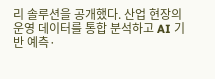리 솔루션을 공개했다. 산업 현장의 운영 데이터를 통합 분석하고 AI 기반 예측·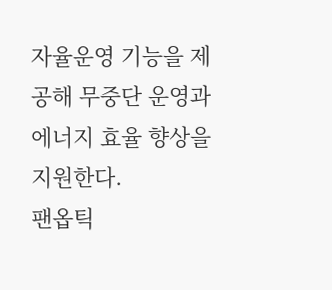자율운영 기능을 제공해 무중단 운영과 에너지 효율 향상을 지원한다.
팬옵틱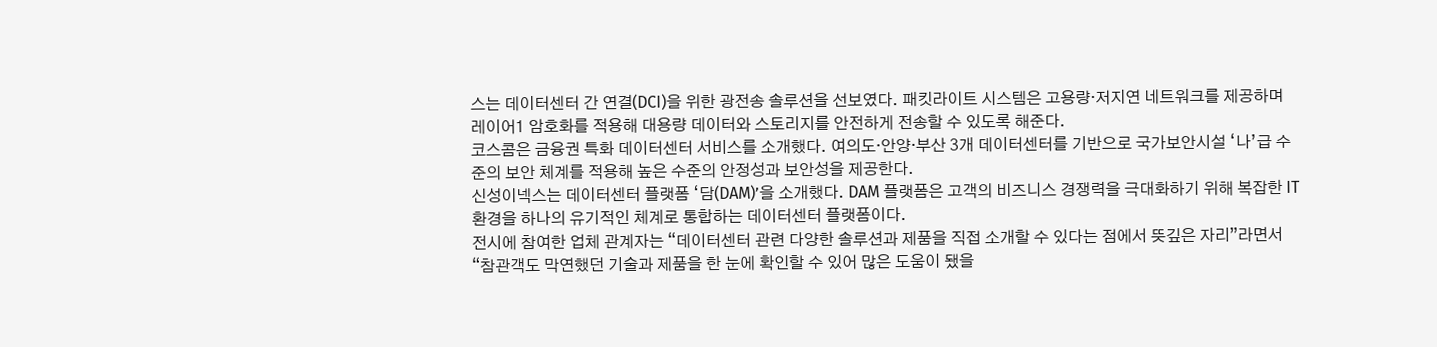스는 데이터센터 간 연결(DCI)을 위한 광전송 솔루션을 선보였다. 패킷라이트 시스템은 고용량·저지연 네트워크를 제공하며 레이어1 암호화를 적용해 대용량 데이터와 스토리지를 안전하게 전송할 수 있도록 해준다.
코스콤은 금융권 특화 데이터센터 서비스를 소개했다. 여의도·안양·부산 3개 데이터센터를 기반으로 국가보안시설 ‘나’급 수준의 보안 체계를 적용해 높은 수준의 안정성과 보안성을 제공한다.
신성이넥스는 데이터센터 플랫폼 ‘담(DAM)’을 소개했다. DAM 플랫폼은 고객의 비즈니스 경쟁력을 극대화하기 위해 복잡한 IT 환경을 하나의 유기적인 체계로 통합하는 데이터센터 플랫폼이다.
전시에 참여한 업체 관계자는 “데이터센터 관련 다양한 솔루션과 제품을 직접 소개할 수 있다는 점에서 뜻깊은 자리”라면서 “참관객도 막연했던 기술과 제품을 한 눈에 확인할 수 있어 많은 도움이 됐을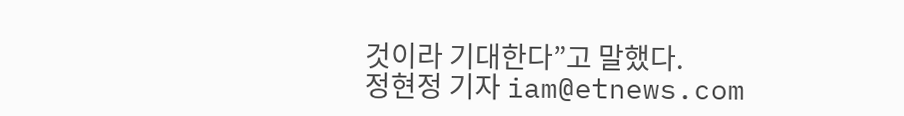것이라 기대한다”고 말했다.
정현정 기자 iam@etnews.com